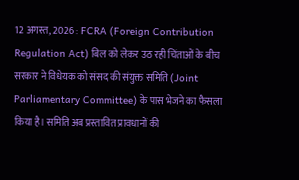12 अगस्त, 2026 : FCRA (Foreign Contribution Regulation Act) बिल को लेकर उठ रही चिंताओं के बीच सरकार ने विधेयक को संसद की संयुक्त समिति (Joint Parliamentary Committee) के पास भेजने का फैसला किया है। समिति अब प्रस्तावित प्रावधानों की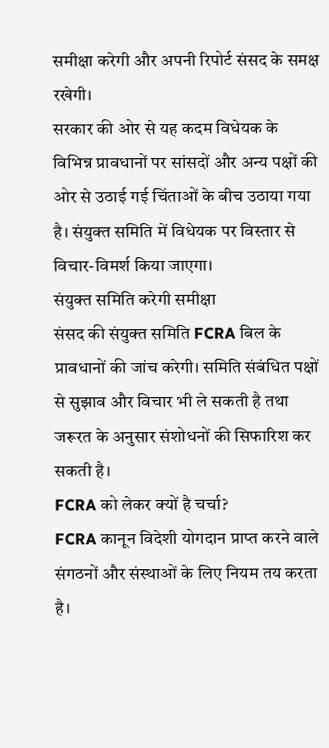समीक्षा करेगी और अपनी रिपोर्ट संसद के समक्ष रखेगी।
सरकार की ओर से यह कदम विधेयक के विभिन्न प्रावधानों पर सांसदों और अन्य पक्षों की ओर से उठाई गई चिंताओं के बीच उठाया गया है। संयुक्त समिति में विधेयक पर विस्तार से विचार-विमर्श किया जाएगा।
संयुक्त समिति करेगी समीक्षा
संसद की संयुक्त समिति FCRA बिल के प्रावधानों की जांच करेगी। समिति संबंधित पक्षों से सुझाव और विचार भी ले सकती है तथा जरूरत के अनुसार संशोधनों की सिफारिश कर सकती है।
FCRA को लेकर क्यों है चर्चा?
FCRA कानून विदेशी योगदान प्राप्त करने वाले संगठनों और संस्थाओं के लिए नियम तय करता है।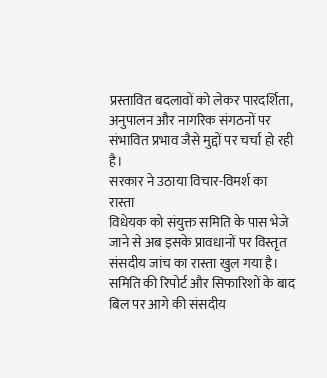प्रस्तावित बदलावों को लेकर पारदर्शिता, अनुपालन और नागरिक संगठनों पर संभावित प्रभाव जैसे मुद्दों पर चर्चा हो रही है।
सरकार ने उठाया विचार-विमर्श का रास्ता
विधेयक को संयुक्त समिति के पास भेजे जाने से अब इसके प्रावधानों पर विस्तृत संसदीय जांच का रास्ता खुल गया है। समिति की रिपोर्ट और सिफारिशों के बाद बिल पर आगे की संसदीय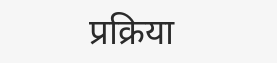प्रक्रिया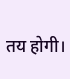तय होगी।